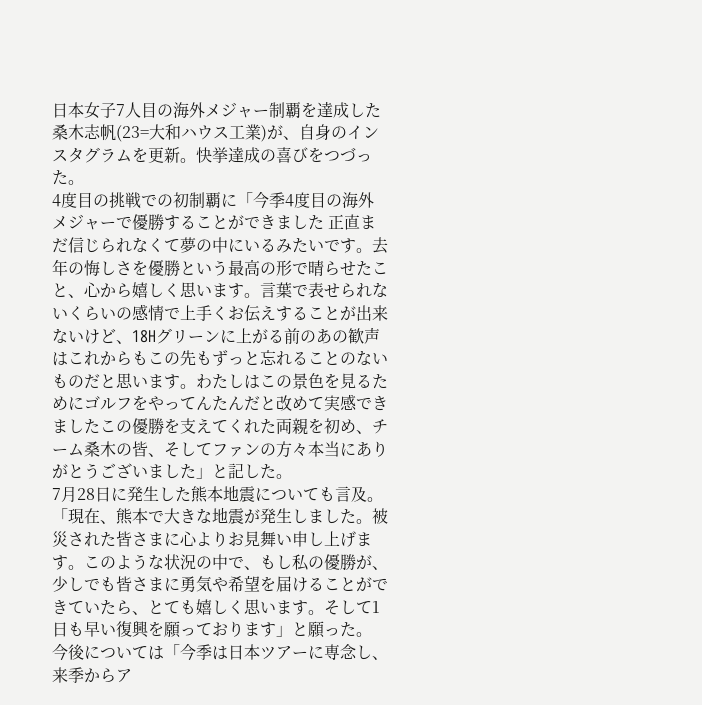日本女子7人目の海外メジャー制覇を達成した桑木志帆(23=大和ハウス工業)が、自身のインスタグラムを更新。快挙達成の喜びをつづった。
4度目の挑戦での初制覇に「今季4度目の海外メジャーで優勝することができました 正直まだ信じられなくて夢の中にいるみたいです。去年の悔しさを優勝という最高の形で晴らせたこと、心から嬉しく思います。言葉で表せられないくらいの感情で上手くお伝えすることが出来ないけど、18Hグリーンに上がる前のあの歓声はこれからもこの先もずっと忘れることのないものだと思います。わたしはこの景色を見るためにゴルフをやってんたんだと改めて実感できましたこの優勝を支えてくれた両親を初め、チーム桑木の皆、そしてファンの方々本当にありがとうございました」と記した。
7月28日に発生した熊本地震についても言及。「現在、熊本で大きな地震が発生しました。被災された皆さまに心よりお見舞い申し上げます。このような状況の中で、もし私の優勝が、少しでも皆さまに勇気や希望を届けることができていたら、とても嬉しく思います。そして1日も早い復興を願っております」と願った。
今後については「今季は日本ツアーに専念し、来季からア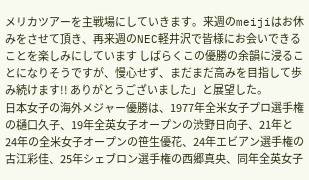メリカツアーを主戦場にしていきます。来週のmeijiはお休みをさせて頂き、再来週のNEC軽井沢で皆様にお会いできることを楽しみにしています しばらくこの優勝の余韻に浸ることになりそうですが、慢心せず、まだまだ高みを目指して歩み続けます!! ありがとうございました」と展望した。
日本女子の海外メジャー優勝は、1977年全米女子プロ選手権の樋口久子、19年全英女子オープンの渋野日向子、21年と24年の全米女子オープンの笹生優花、24年エビアン選手権の古江彩佳、25年シェブロン選手権の西郷真央、同年全英女子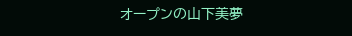オープンの山下美夢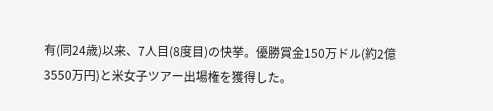有(同24歳)以来、7人目(8度目)の快挙。優勝賞金150万ドル(約2億3550万円)と米女子ツアー出場権を獲得した。